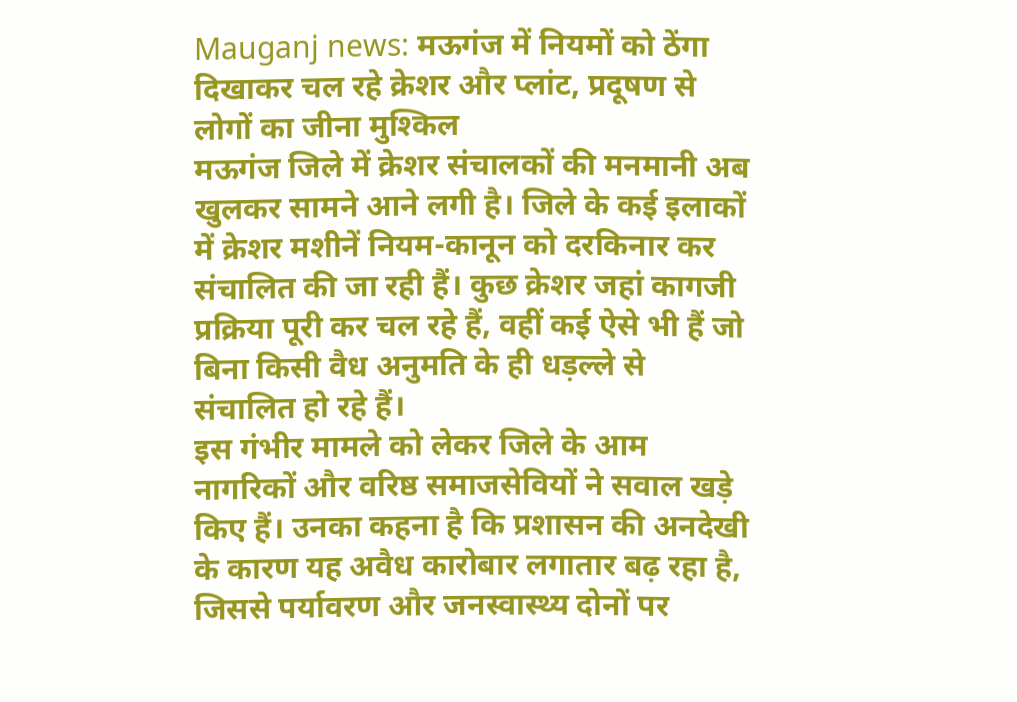Mauganj news: मऊगंज में नियमों को ठेंगा दिखाकर चल रहे क्रेशर और प्लांट, प्रदूषण से लोगों का जीना मुश्किल
मऊगंज जिले में क्रेशर संचालकों की मनमानी अब खुलकर सामने आने लगी है। जिले के कई इलाकों में क्रेशर मशीनें नियम-कानून को दरकिनार कर संचालित की जा रही हैं। कुछ क्रेशर जहां कागजी प्रक्रिया पूरी कर चल रहे हैं, वहीं कई ऐसे भी हैं जो बिना किसी वैध अनुमति के ही धड़ल्ले से संचालित हो रहे हैं।
इस गंभीर मामले को लेकर जिले के आम नागरिकों और वरिष्ठ समाजसेवियों ने सवाल खड़े किए हैं। उनका कहना है कि प्रशासन की अनदेखी के कारण यह अवैध कारोबार लगातार बढ़ रहा है, जिससे पर्यावरण और जनस्वास्थ्य दोनों पर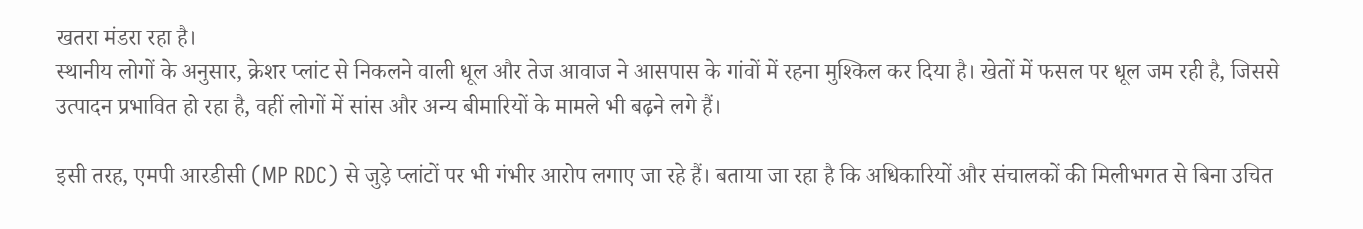खतरा मंडरा रहा है।
स्थानीय लोगों के अनुसार, क्रेशर प्लांट से निकलने वाली धूल और तेज आवाज ने आसपास के गांवों में रहना मुश्किल कर दिया है। खेतों में फसल पर धूल जम रही है, जिससे उत्पादन प्रभावित हो रहा है, वहीं लोगों में सांस और अन्य बीमारियों के मामले भी बढ़ने लगे हैं।

इसी तरह, एमपी आरडीसी (MP RDC) से जुड़े प्लांटों पर भी गंभीर आरोप लगाए जा रहे हैं। बताया जा रहा है कि अधिकारियों और संचालकों की मिलीभगत से बिना उचित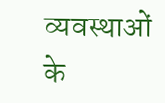व्यवस्थाओं के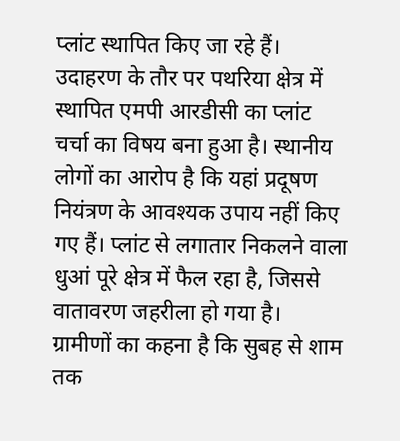प्लांट स्थापित किए जा रहे हैं।
उदाहरण के तौर पर पथरिया क्षेत्र में स्थापित एमपी आरडीसी का प्लांट चर्चा का विषय बना हुआ है। स्थानीय लोगों का आरोप है कि यहां प्रदूषण नियंत्रण के आवश्यक उपाय नहीं किए गए हैं। प्लांट से लगातार निकलने वाला धुआं पूरे क्षेत्र में फैल रहा है, जिससे वातावरण जहरीला हो गया है।
ग्रामीणों का कहना है कि सुबह से शाम तक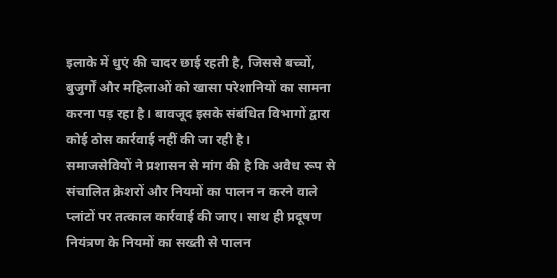इलाके में धुएं की चादर छाई रहती है, जिससे बच्चों, बुजुर्गों और महिलाओं को खासा परेशानियों का सामना करना पड़ रहा है। बावजूद इसके संबंधित विभागों द्वारा कोई ठोस कार्रवाई नहीं की जा रही है।
समाजसेवियों ने प्रशासन से मांग की है कि अवैध रूप से संचालित क्रेशरों और नियमों का पालन न करने वाले प्लांटों पर तत्काल कार्रवाई की जाए। साथ ही प्रदूषण नियंत्रण के नियमों का सख्ती से पालन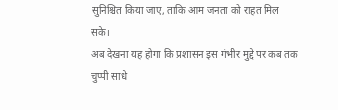सुनिश्चित किया जाए, ताकि आम जनता को राहत मिल सके।
अब देखना यह होगा कि प्रशासन इस गंभीर मुद्दे पर कब तक चुप्पी साधे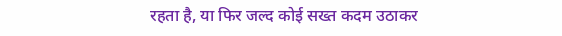रहता है, या फिर जल्द कोई सख्त कदम उठाकर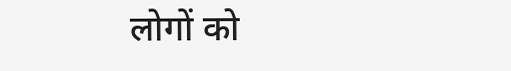लोगों को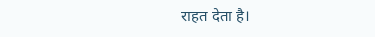राहत देता है।